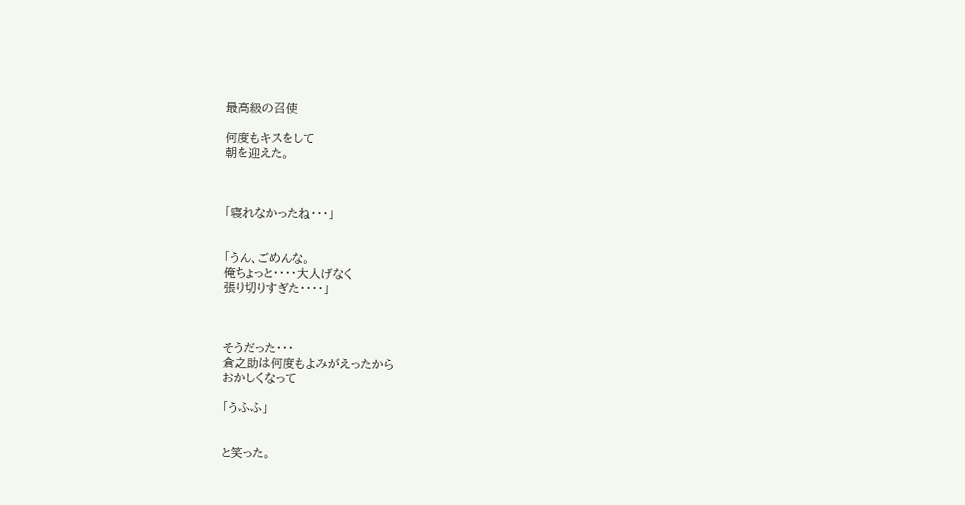最高級の召使

何度もキスをして
朝を迎えた。



「寝れなかったね・・・」


「うん、ごめんな。
俺ちょっと・・・・大人げなく
張り切りすぎた・・・・」



そうだった・・・
倉之助は何度もよみがえったから
おかしくなって

「うふふ」


と笑った。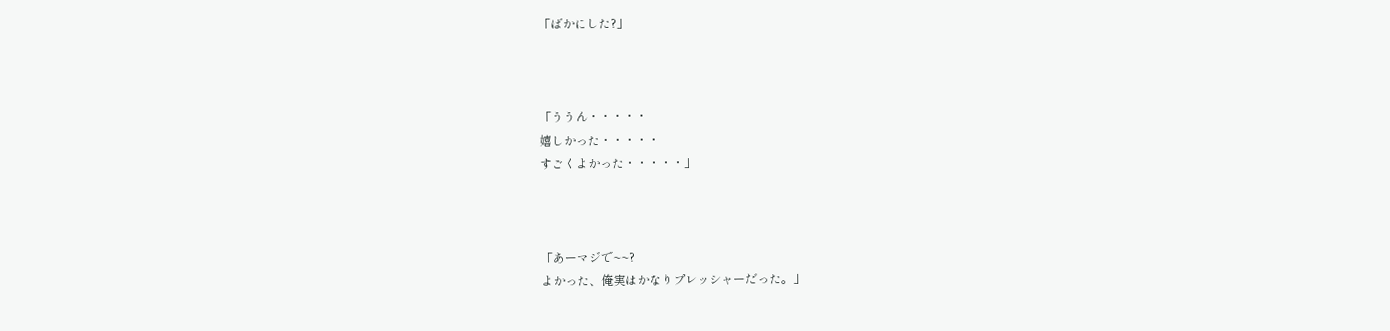「ばかにした?」



「ううん・・・・・
嬉しかった・・・・・
すごくよかった・・・・・」



「あーマジで~~?
よかった、俺実はかなりプレッシャーだった。」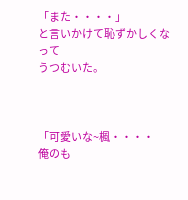「また・・・・」
と言いかけて恥ずかしくなって
うつむいた。



「可愛いな~楓・・・・
俺のも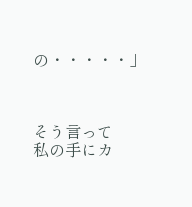の・・・・・」



そう言って
私の手にカ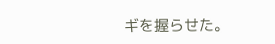ギを握らせた。